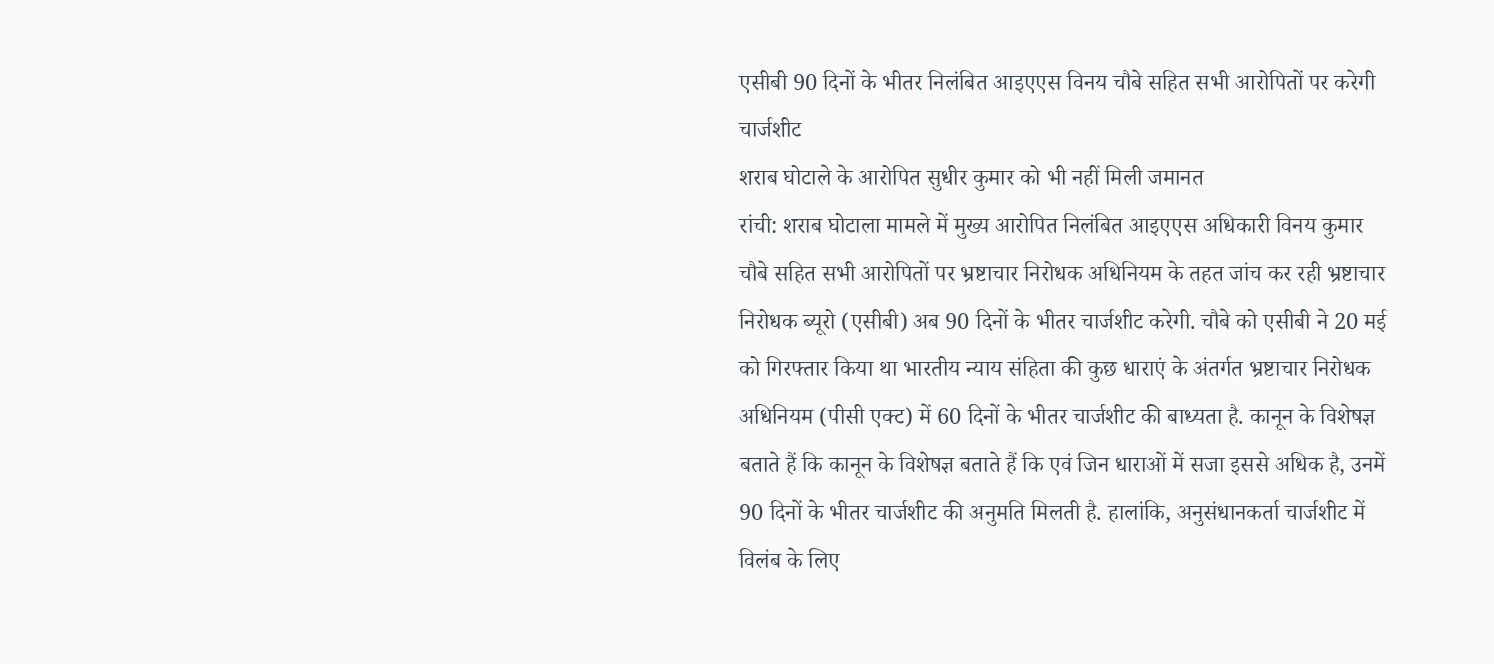एसीबी 90 दिनों के भीतर निलंबित आइएएस विनय चौबे सहित सभी आरोपितों पर करेगी चार्जशीट
शराब घोटाले के आरोपित सुधीर कुमार को भी नहीं मिली जमानत
रांची: शराब घोटाला मामले में मुख्य आरोपित निलंबित आइएएस अधिकारी विनय कुमार चौबे सहित सभी आरोपितों पर भ्रष्टाचार निरोधक अधिनियम के तहत जांच कर रही भ्रष्टाचार निरोधक ब्यूरो (एसीबी) अब 90 दिनों के भीतर चार्जशीट करेगी. चौबे को एसीबी ने 20 मई को गिरफ्तार किया था भारतीय न्याय संहिता की कुछ धाराएं के अंतर्गत भ्रष्टाचार निरोधक अधिनियम (पीसी एक्ट) में 60 दिनों के भीतर चार्जशीट की बाध्यता है. कानून के विशेषज्ञ बताते हैं कि कानून के विशेषज्ञ बताते हैं कि एवं जिन धाराओं में सजा इससे अधिक है, उनमें 90 दिनों के भीतर चार्जशीट की अनुमति मिलती है. हालांकि, अनुसंधानकर्ता चार्जशीट में विलंब के लिए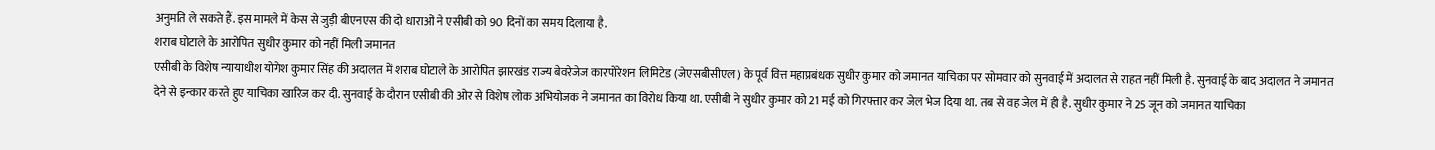अनुमति ले सकते हैं. इस मामले में केस से जुड़ी बीएनएस की दो धाराओं ने एसीबी को 90 दिनों का समय दिलाया है.
शराब घोटाले के आरोपित सुधीर कुमार को नहीं मिली जमानत
एसीबी के विशेष न्यायाधीश योगेश कुमार सिंह की अदालत में शराब घोटाले के आरोपित झारखंड राज्य बेवरेजेज कारपोरेशन लिमिटेड (जेएसबीसीएल) के पूर्व वित्त महाप्रबंधक सुधीर कुमार को जमानत याचिका पर सोमवार को सुनवाई में अदालत से राहत नहीं मिली है. सुनवाई के बाद अदालत ने जमानत देने से इन्कार करते हुए याचिका खारिज कर दी. सुनवाई के दौरान एसीबी की ओर से विशेष लोक अभियोजक ने जमानत का विरोध किया था. एसीबी ने सुधीर कुमार को 21 मई को गिरफ्तार कर जेल भेज दिया था. तब से वह जेल में ही है. सुधीर कुमार ने 25 जून को जमानत याचिका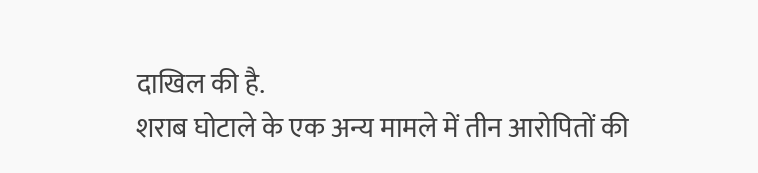दाखिल की है.
शराब घोटाले के एक अन्य मामले में तीन आरोपितों की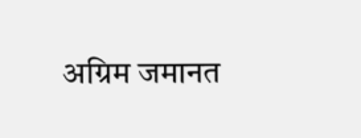अग्रिम जमानत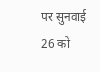पर सुनवाई 26 को